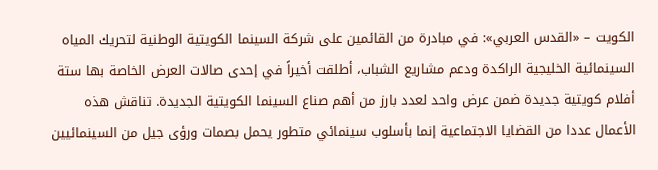الكويت – «القدس العربي»: في مبادرة من القائمين على شركة السينما الكويتية الوطنية لتحريك المياه السينمائية الخليجية الراكدة ودعم مشاريع الشباب، أطلقت أخيراً في إحدى صالات العرض الخاصة بها ستة أفلام كويتية جديدة ضمن عرض واحد لعدد بارز من أهم صناع السينما الكويتية الجديدة. تناقش هذه الأعمال عددا من القضايا الاجتماعية إنما بأسلوب سينمائي متطور يحمل بصمات ورؤى جيل من السينمائيين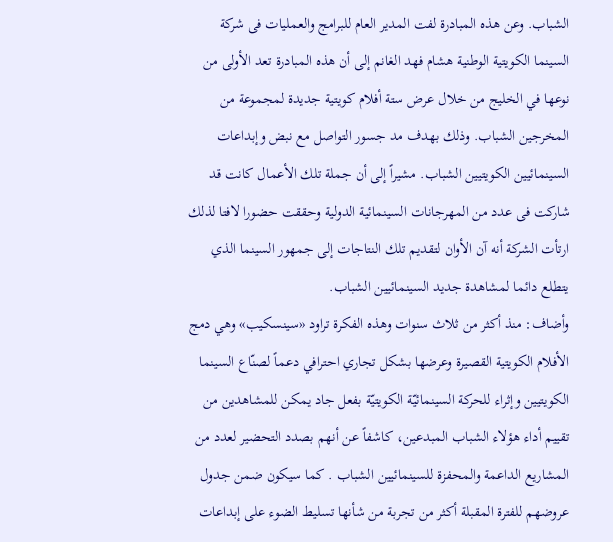الشباب. وعن هذه المبادرة لفت المدير العام للبرامج والعمليات فى شركة السينما الكويتية الوطنية هشام فهد الغانم إلى أن هذه المبادرة تعد الأولى من نوعها في الخليج من خلال عرض ستة أفلام كويتية جديدة لمجموعة من المخرجين الشباب. وذلك بهدف مد جسور التواصل مع نبض وإبداعات السينمائيين الكويتيين الشباب. مشيراً إلى أن جملة تلك الأعمال كانت قد شاركت فى عدد من المهرجانات السينمائية الدولية وحققت حضورا لافتا لذلك ارتأت الشركة أنه آن الأوان لتقديم تلك النتاجات إلى جمهور السينما الذي يتطلع دائما لمشاهدة جديد السينمائيين الشباب.
وأضاف: منذ أكثر من ثلاث سنوات وهذه الفكرة تراود «سينسكيب» وهي دمج الأفلام الكويتية القصيرة وعرضها بشكل تجاري احترافي دعماً لصنّاع السينما الكويتيين وإثراء للحركة السينمائيّة الكويتيّة بفعل جاد يمكن للمشاهدين من تقييم أداء هؤلاء الشباب المبدعين، كاشفاً عن أنهم بصدد التحضير لعدد من المشاريع الداعمة والمحفزة للسينمائيين الشباب . كما سيكون ضمن جدول عروضهم للفترة المقبلة أكثر من تجربة من شأنها تسليط الضوء على إبداعات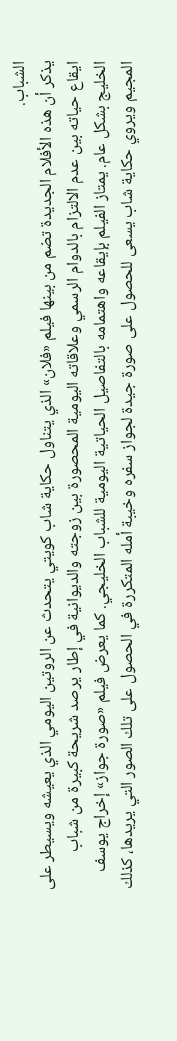الشباب.
يذكر أن هذه الأفلام الجديدة تضم من بينها فيلم «فلان» الذي يتناول حكاية شاب كويتي يتحدث عن الروتين اليومي الذي يعيشه ويسيطر على ايقاع حياته بين عدم الالتزام بالدوام الرسمي وعلاقاته اليومية المحصورة بين زوجته والديوانية في إطار يرصد شريحة كبيرة من شباب الخليج بشكل عام. يمتاز الفيلم بإيقاعه واهتمامه بالتفاصيل الحياتية اليومية للشباب الخليجي. كما يعرض فيلم «صورة جواز» إخراج يوسف المجيم ويروي حكاية شاب يسعى للحصول على صورة جيدة لجواز سفره وخيبة أمله المتكررة في الحصول على تلك الصور التي يريدها، كذلك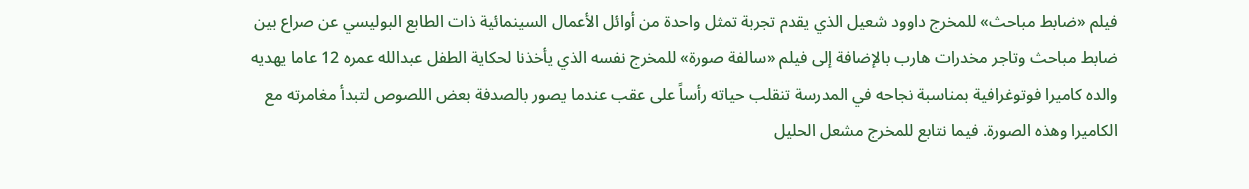فيلم «ضابط مباحث» للمخرج داوود شعيل الذي يقدم تجربة تمثل واحدة من أوائل الأعمال السينمائية ذات الطابع البوليسي عن صراع بين ضابط مباحث وتاجر مخدرات هارب بالإضافة إلى فيلم «سالفة صورة» للمخرج نفسه الذي يأخذنا لحكاية الطفل عبدالله عمره 12 عاما يهديه والده كاميرا فوتوغرافية بمناسبة نجاحه في المدرسة تنقلب حياته رأساً على عقب عندما يصور بالصدفة بعض اللصوص لتبدأ مغامرته مع الكاميرا وهذه الصورة. فيما نتابع للمخرج مشعل الحليل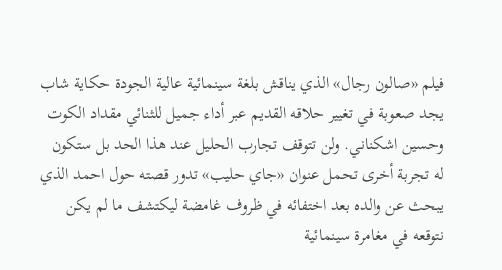فيلم «صالون رجال» الذي يناقش بلغة سينمائية عالية الجودة حكاية شاب يجد صعوبة في تغيير حلاقه القديم عبر أداء جميل للثنائي مقداد الكوت وحسين اشكناني. ولن تتوقف تجارب الحليل عند هذا الحد بل ستكون له تجربة أخرى تحمل عنوان «جاي حليب» تدور قصته حول احمد الذي يبحث عن والده بعد اختفائه في ظروف غامضة ليكتشف ما لم يكن نتوقعه في مغامرة سينمائية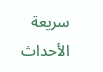سريعة الأحداث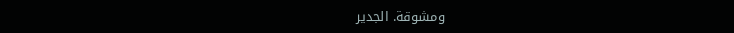ومشوقة. الجدير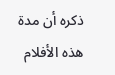ذكره أن مدة هذه الأفلام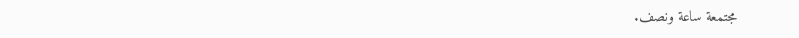مجتمعة ساعة ونصف.